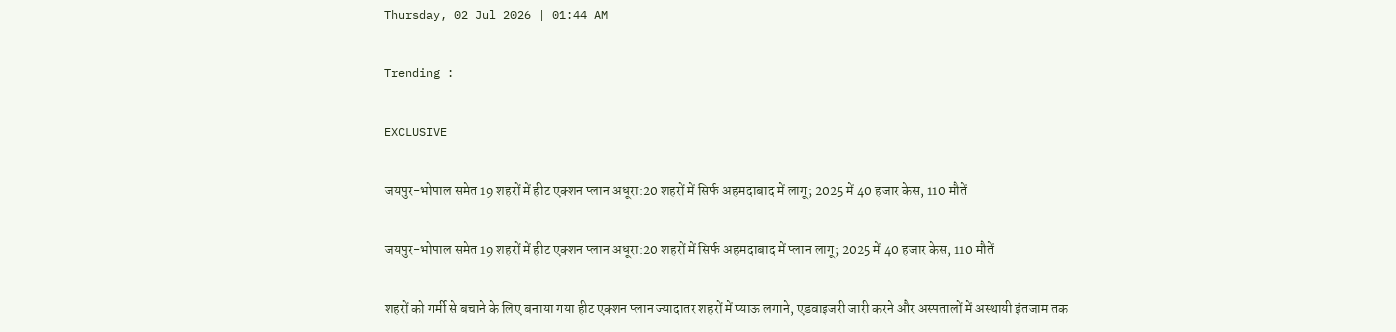Thursday, 02 Jul 2026 | 01:44 AM

Trending :

EXCLUSIVE

जयपुर-भोपाल समेत 19 शहरों में हीट एक्शन प्लान अधूरा:20 शहरों में सिर्फ अहमदाबाद में लागू; 2025 में 40 हजार केस, 110 मौतें

जयपुर-भोपाल समेत 19 शहरों में हीट एक्शन प्लान अधूरा:20 शहरों में सिर्फ अहमदाबाद में प्लान लागू; 2025 में 40 हजार केस, 110 मौतें

शहरों को गर्मी से बचाने के लिए बनाया गया हीट एक्शन प्लान ज्यादातर शहरों में प्याऊ लगाने, एडवाइजरी जारी करने और अस्पतालों में अस्थायी इंतजाम तक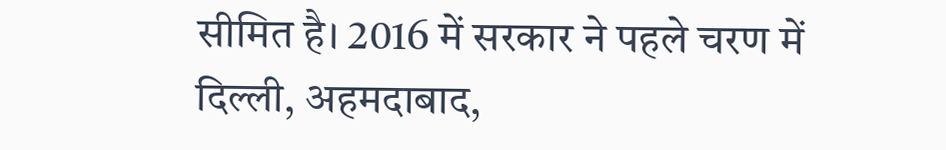सीमित है। 2016 में सरकार ने पहले चरण में दिल्ली, अहमदाबाद,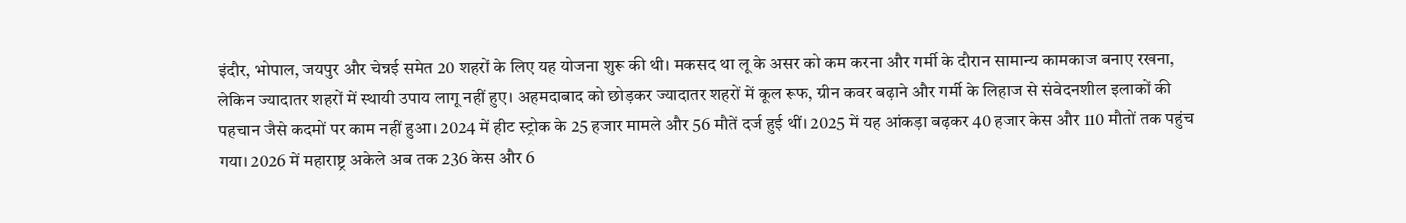इंदौर, भोपाल, जयपुर और चेन्नई समेत 20 शहरों के लिए यह योजना शुरू की थी। मकसद था लू के असर को कम करना और गर्मी के दौरान सामान्य कामकाज बनाए रखना, लेकिन ज्यादातर शहरों में स्थायी उपाय लागू नहीं हुए। अहमदाबाद को छोड़कर ज्यादातर शहरों में कूल रूफ, ग्रीन कवर बढ़ाने और गर्मी के लिहाज से संवेदनशील इलाकों की पहचान जैसे कदमों पर काम नहीं हुआ। 2024 में हीट स्ट्रोक के 25 हजार मामले और 56 मौतें दर्ज हुई थीं। 2025 में यह आंकड़ा बढ़कर 40 हजार केस और 110 मौतों तक पहुंच गया। 2026 में महाराष्ट्र अकेले अब तक 236 केस और 6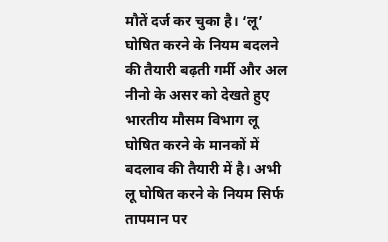मौतें दर्ज कर चुका है। ‘लू’ घोषित करने के नियम बदलने की तैयारी बढ़ती गर्मी और अल नीनो के असर को देखते हुए भारतीय मौसम विभाग लू घोषित करने के मानकों में बदलाव की तैयारी में है। अभी लू घोषित करने के नियम सिर्फ तापमान पर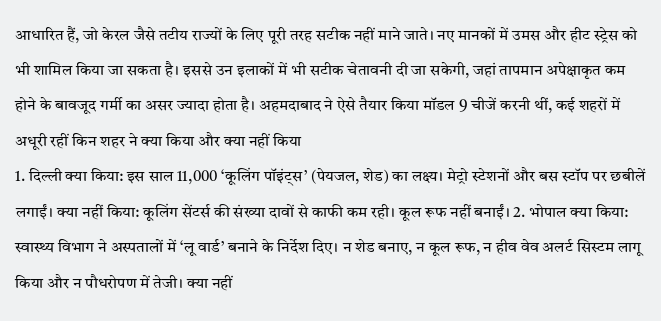आधारित हैं, जो केरल जैसे तटीय राज्यों के लिए पूरी तरह सटीक नहीं माने जाते। नए मानकों में उमस और हीट स्ट्रेस को भी शामिल किया जा सकता है। इससे उन इलाकों में भी सटीक चेतावनी दी जा सकेगी, जहां तापमान अपेक्षाकृत कम होने के बावजूद गर्मी का असर ज्यादा होता है। अहमदाबाद ने ऐसे तैयार किया मॉडल 9 चीजें करनी थीं, कई शहरों में अधूरी रहीं किन शहर ने क्या किया और क्या नहीं किया
1. दिल्ली क्या किया: इस साल 11,000 ‘कूलिंग पॉइंट्स’ (पेयजल, शेड) का लक्ष्य। मेट्रो स्टेशनों और बस स्टॉप पर छबीलें लगाईं। क्या नहीं किया: कूलिंग सेंटर्स की संख्या दावों से काफी कम रही। कूल रूफ नहीं बनाईं। 2. भोपाल क्या किया: स्वास्थ्य विभाग ने अस्पतालों में ‘लू वार्ड’ बनाने के निर्देश दिए। न शेड बनाए, न कूल रूफ, न हीव वेव अलर्ट सिस्टम लागू किया और न पौधरोपण में तेजी। क्या नहीं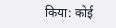किया: कोई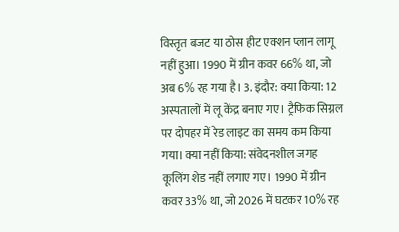विस्तृत बजट या ठोस हीट एक्शन प्लान लागू नहीं हुआ। 1990 में ग्रीन कवर 66% था, जो अब 6% रह गया है। 3. इंदौर: क्या किया: 12 अस्पतालों में लू केंद्र बनाए गए। ट्रैफिक सिग्नल पर दोपहर में रेड लाइट का समय कम किया गया। क्या नहीं किया: संवेदनशील जगह कूलिंग शेड नहीं लगाए गए। 1990 में ग्रीन कवर 33% था, जो 2026 में घटकर 10% रह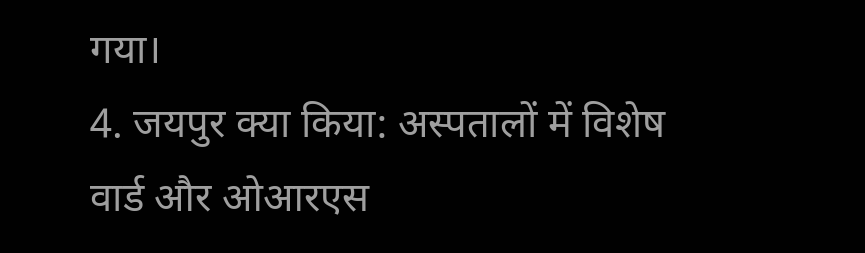गया।
4. जयपुर क्या किया: अस्पतालों में विशेष वार्ड और ओआरएस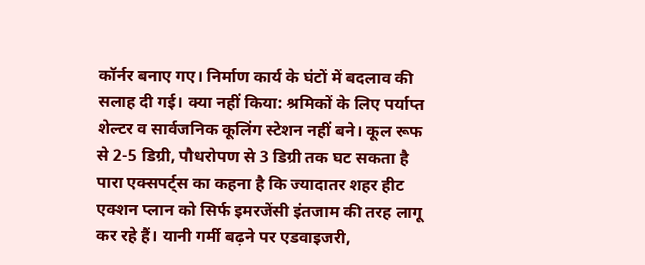कॉर्नर बनाए गए। निर्माण कार्य के घंटों में बदलाव की सलाह दी गई। क्या नहीं किया: श्रमिकों के लिए पर्याप्त शेल्टर व सार्वजनिक कूलिंग स्टेशन नहीं बने। कूल रूफ से 2-5 डिग्री, पौधरोपण से 3 डिग्री तक घट सकता है पारा एक्सपर्ट्स का कहना है कि ज्यादातर शहर हीट एक्शन प्लान को सिर्फ इमरजेंसी इंतजाम की तरह लागू कर रहे हैं। यानी गर्मी बढ़ने पर एडवाइजरी,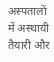अस्पतालों में अस्थायी तैयारी और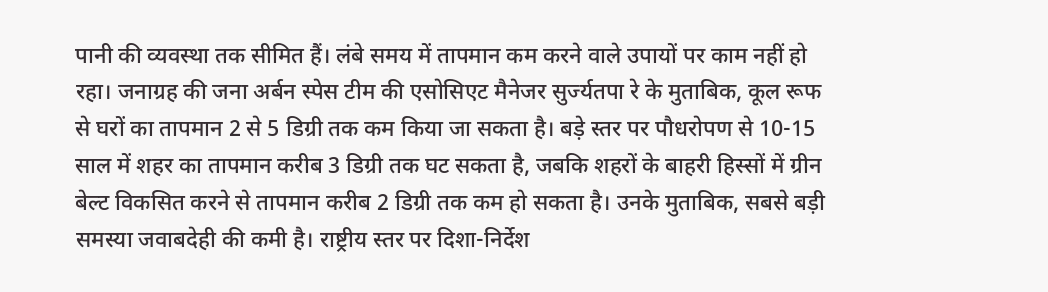पानी की व्यवस्था तक सीमित हैं। लंबे समय में तापमान कम करने वाले उपायों पर काम नहीं हो रहा। जनाग्रह की जना अर्बन स्पेस टीम की एसोसिएट मैनेजर सुर्ज्यतपा रे के मुताबिक, कूल रूफ से घरों का तापमान 2 से 5 डिग्री तक कम किया जा सकता है। बड़े स्तर पर पौधरोपण से 10-15 साल में शहर का तापमान करीब 3 डिग्री तक घट सकता है, जबकि शहरों के बाहरी हिस्सों में ग्रीन बेल्ट विकसित करने से तापमान करीब 2 डिग्री तक कम हो सकता है। उनके मुताबिक, सबसे बड़ी समस्या जवाबदेही की कमी है। राष्ट्रीय स्तर पर दिशा-निर्देश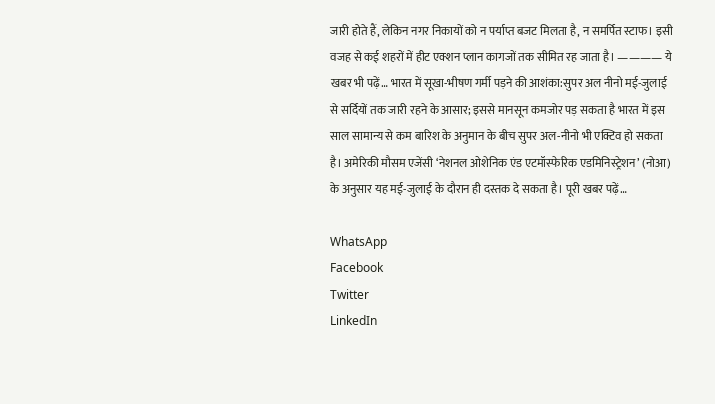जारी होते हैं, लेकिन नगर निकायों को न पर्याप्त बजट मिलता है, न समर्पित स्टाफ। इसी वजह से कई शहरों में हीट एक्शन प्लान कागजों तक सीमित रह जाता है। ———— ये खबर भी पढ़ें… भारत में सूखा-भीषण गर्मी पड़ने की आशंका:सुपर अल नीनो मई-जुलाई से सर्दियों तक जारी रहने के आसार; इससे मानसून कमजोर पड़ सकता है भारत में इस साल सामान्य से कम बारिश के अनुमान के बीच सुपर अल-नीनो भी एक्टिव हो सकता है। अमेरिकी मौसम एजेंसी ‘नेशनल ओशेनिक एंड एटमॉस्फेरिक एडमिनिस्ट्रेशन’ (नोआ) के अनुसार यह मई-जुलाई के दौरान ही दस्तक दे सकता है। पूरी खबर पढ़ें…

WhatsApp
Facebook
Twitter
LinkedIn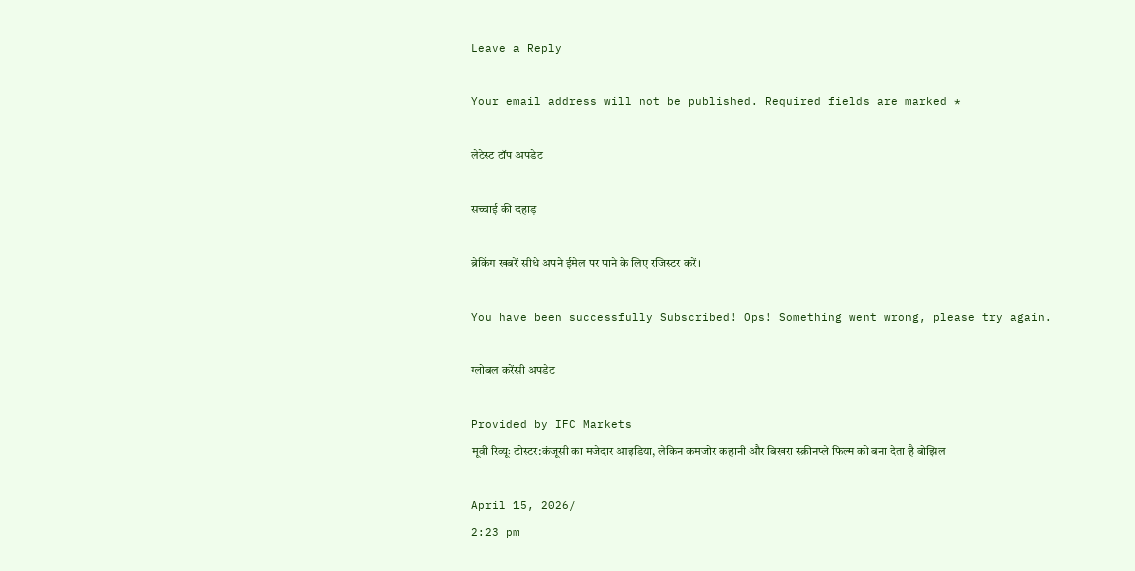Leave a Reply

Your email address will not be published. Required fields are marked *

लेटेस्ट टॉप अपडेट

सच्चाई की दहाड़

ब्रेकिंग खबरें सीधे अपने ईमेल पर पाने के लिए रजिस्टर करें।

You have been successfully Subscribed! Ops! Something went wrong, please try again.

ग्लोबल करेंसी अपडेट

Provided by IFC Markets
मूवी रिव्यूः टोस्टर:कंजूसी का मजेदार आइडिया, लेकिन कमजोर कहानी और बिखरा स्क्रीनप्ले फिल्म को बना देता है बोझिल

April 15, 2026/
2:23 pm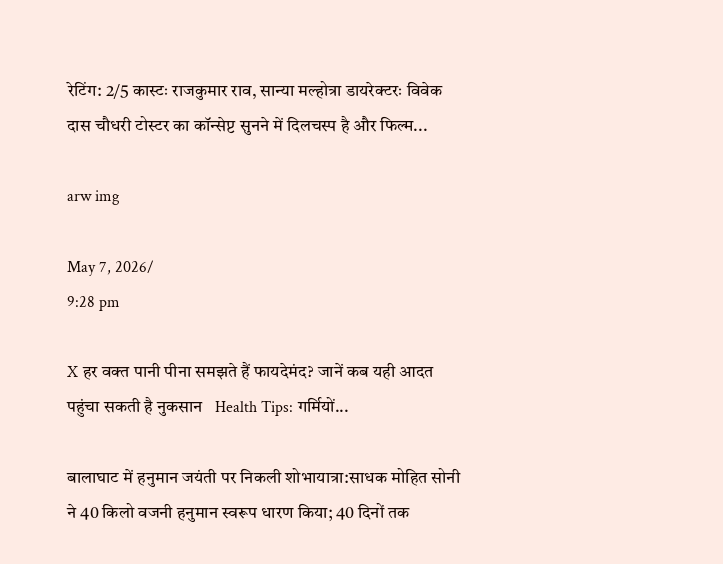रेटिंग: 2/5 कास्टः राजकुमार राव, सान्या मल्होत्रा डायरेक्टरः विवेक दास चौधरी टोस्टर का कॉन्सेप्ट सुनने में दिलचस्प है और फिल्म...

arw img

May 7, 2026/
9:28 pm

X हर वक्त पानी पीना समझते हैं फायदेमंद? जानें कब यही आदत पहुंचा सकती है नुकसान   Health Tips: गर्मियों...

बालाघाट में हनुमान जयंती पर निकली शोभायात्रा:साधक मोहित सोनी ने 40 किलो वजनी हनुमान स्वरूप धारण किया; 40 दिनों तक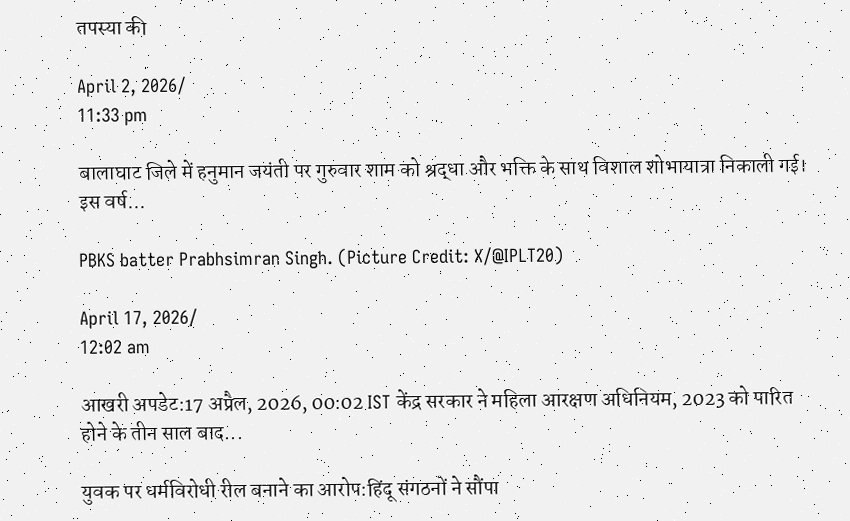तपस्या की

April 2, 2026/
11:33 pm

बालाघाट जिले में हनुमान जयंती पर गुरुवार शाम को श्रद्धा और भक्ति के साथ विशाल शोभायात्रा निकाली गई। इस वर्ष...

PBKS batter Prabhsimran Singh. (Picture Credit: X/@IPLT20)

April 17, 2026/
12:02 am

आखरी अपडेट:17 अप्रैल, 2026, 00:02 IST केंद्र सरकार ने महिला आरक्षण अधिनियम, 2023 को पारित होने के तीन साल बाद...

युवक पर धर्मविरोधी रील बनाने का आरोप:हिंदू संगठनों ने सौंपा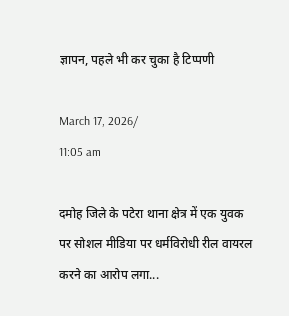ज्ञापन, पहले भी कर चुका है टिप्पणी

March 17, 2026/
11:05 am

दमोह जिले के पटेरा थाना क्षेत्र में एक युवक पर सोशल मीडिया पर धर्मविरोधी रील वायरल करने का आरोप लगा...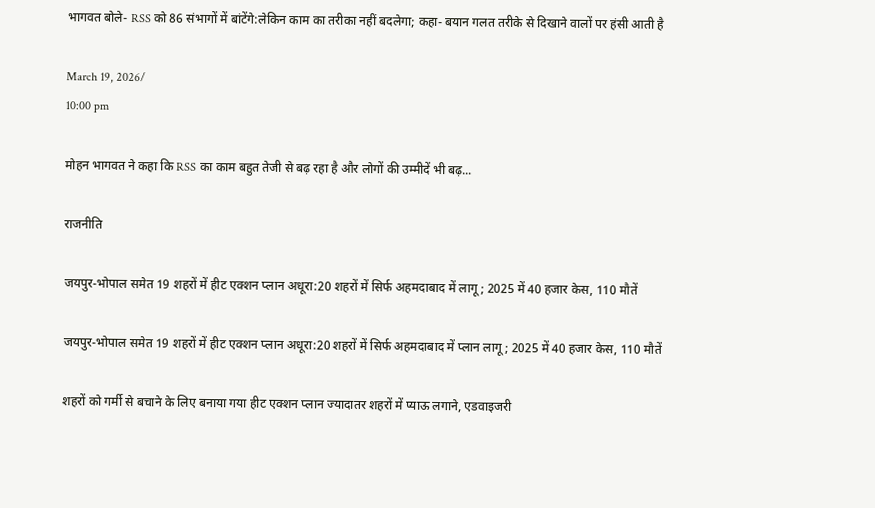भागवत बोले- RSS को 86 संभागों में बांटेंगे:लेकिन काम का तरीका नहीं बदलेगा; कहा- बयान गलत तरीके से दिखाने वालों पर हंसी आती है

March 19, 2026/
10:00 pm

मोहन भागवत ने कहा कि RSS का काम बहुत तेजी से बढ़ रहा है और लोगों की उम्मीदें भी बढ़...

राजनीति

जयपुर-भोपाल समेत 19 शहरों में हीट एक्शन प्लान अधूरा:20 शहरों में सिर्फ अहमदाबाद में लागू; 2025 में 40 हजार केस, 110 मौतें

जयपुर-भोपाल समेत 19 शहरों में हीट एक्शन प्लान अधूरा:20 शहरों में सिर्फ अहमदाबाद में प्लान लागू; 2025 में 40 हजार केस, 110 मौतें

शहरों को गर्मी से बचाने के लिए बनाया गया हीट एक्शन प्लान ज्यादातर शहरों में प्याऊ लगाने, एडवाइजरी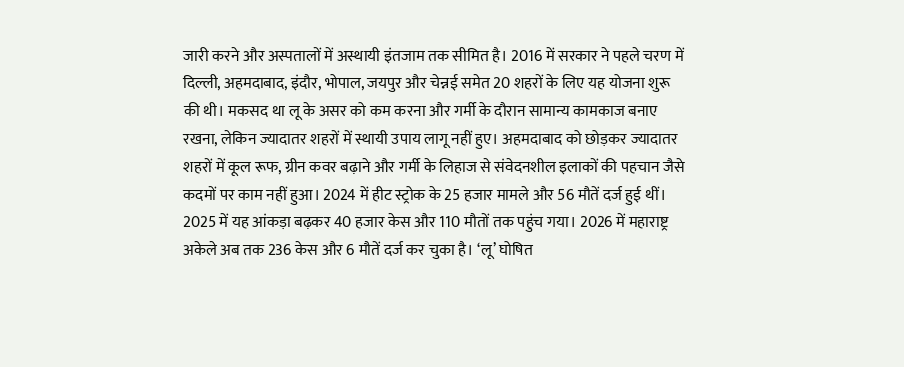जारी करने और अस्पतालों में अस्थायी इंतजाम तक सीमित है। 2016 में सरकार ने पहले चरण में दिल्ली, अहमदाबाद, इंदौर, भोपाल, जयपुर और चेन्नई समेत 20 शहरों के लिए यह योजना शुरू की थी। मकसद था लू के असर को कम करना और गर्मी के दौरान सामान्य कामकाज बनाए रखना, लेकिन ज्यादातर शहरों में स्थायी उपाय लागू नहीं हुए। अहमदाबाद को छोड़कर ज्यादातर शहरों में कूल रूफ, ग्रीन कवर बढ़ाने और गर्मी के लिहाज से संवेदनशील इलाकों की पहचान जैसे कदमों पर काम नहीं हुआ। 2024 में हीट स्ट्रोक के 25 हजार मामले और 56 मौतें दर्ज हुई थीं। 2025 में यह आंकड़ा बढ़कर 40 हजार केस और 110 मौतों तक पहुंच गया। 2026 में महाराष्ट्र अकेले अब तक 236 केस और 6 मौतें दर्ज कर चुका है। ‘लू’ घोषित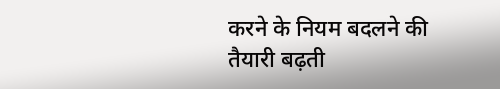करने के नियम बदलने की तैयारी बढ़ती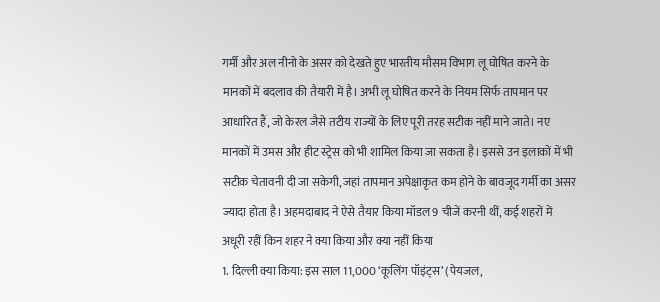गर्मी और अल नीनो के असर को देखते हुए भारतीय मौसम विभाग लू घोषित करने के मानकों में बदलाव की तैयारी में है। अभी लू घोषित करने के नियम सिर्फ तापमान पर आधारित हैं, जो केरल जैसे तटीय राज्यों के लिए पूरी तरह सटीक नहीं माने जाते। नए मानकों में उमस और हीट स्ट्रेस को भी शामिल किया जा सकता है। इससे उन इलाकों में भी सटीक चेतावनी दी जा सकेगी, जहां तापमान अपेक्षाकृत कम होने के बावजूद गर्मी का असर ज्यादा होता है। अहमदाबाद ने ऐसे तैयार किया मॉडल 9 चीजें करनी थीं, कई शहरों में अधूरी रहीं किन शहर ने क्या किया और क्या नहीं किया
1. दिल्ली क्या किया: इस साल 11,000 ‘कूलिंग पॉइंट्स’ (पेयजल,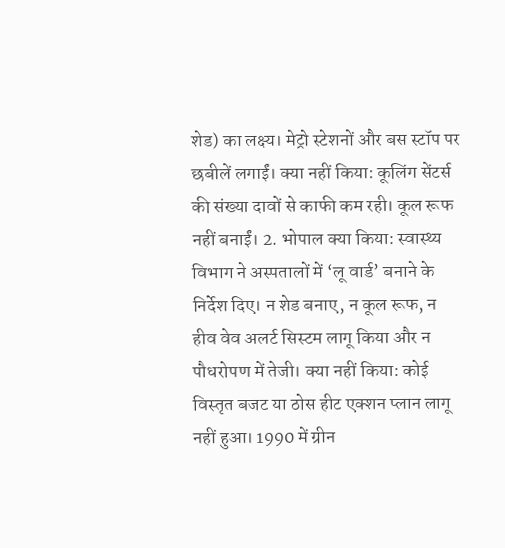शेड) का लक्ष्य। मेट्रो स्टेशनों और बस स्टॉप पर छबीलें लगाईं। क्या नहीं किया: कूलिंग सेंटर्स की संख्या दावों से काफी कम रही। कूल रूफ नहीं बनाईं। 2. भोपाल क्या किया: स्वास्थ्य विभाग ने अस्पतालों में ‘लू वार्ड’ बनाने के निर्देश दिए। न शेड बनाए, न कूल रूफ, न हीव वेव अलर्ट सिस्टम लागू किया और न पौधरोपण में तेजी। क्या नहीं किया: कोई विस्तृत बजट या ठोस हीट एक्शन प्लान लागू नहीं हुआ। 1990 में ग्रीन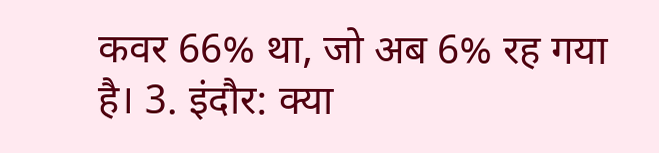कवर 66% था, जो अब 6% रह गया है। 3. इंदौर: क्या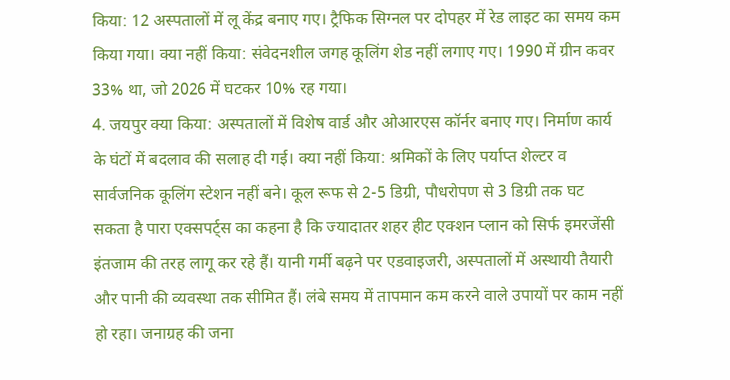किया: 12 अस्पतालों में लू केंद्र बनाए गए। ट्रैफिक सिग्नल पर दोपहर में रेड लाइट का समय कम किया गया। क्या नहीं किया: संवेदनशील जगह कूलिंग शेड नहीं लगाए गए। 1990 में ग्रीन कवर 33% था, जो 2026 में घटकर 10% रह गया।
4. जयपुर क्या किया: अस्पतालों में विशेष वार्ड और ओआरएस कॉर्नर बनाए गए। निर्माण कार्य के घंटों में बदलाव की सलाह दी गई। क्या नहीं किया: श्रमिकों के लिए पर्याप्त शेल्टर व सार्वजनिक कूलिंग स्टेशन नहीं बने। कूल रूफ से 2-5 डिग्री, पौधरोपण से 3 डिग्री तक घट सकता है पारा एक्सपर्ट्स का कहना है कि ज्यादातर शहर हीट एक्शन प्लान को सिर्फ इमरजेंसी इंतजाम की तरह लागू कर रहे हैं। यानी गर्मी बढ़ने पर एडवाइजरी, अस्पतालों में अस्थायी तैयारी और पानी की व्यवस्था तक सीमित हैं। लंबे समय में तापमान कम करने वाले उपायों पर काम नहीं हो रहा। जनाग्रह की जना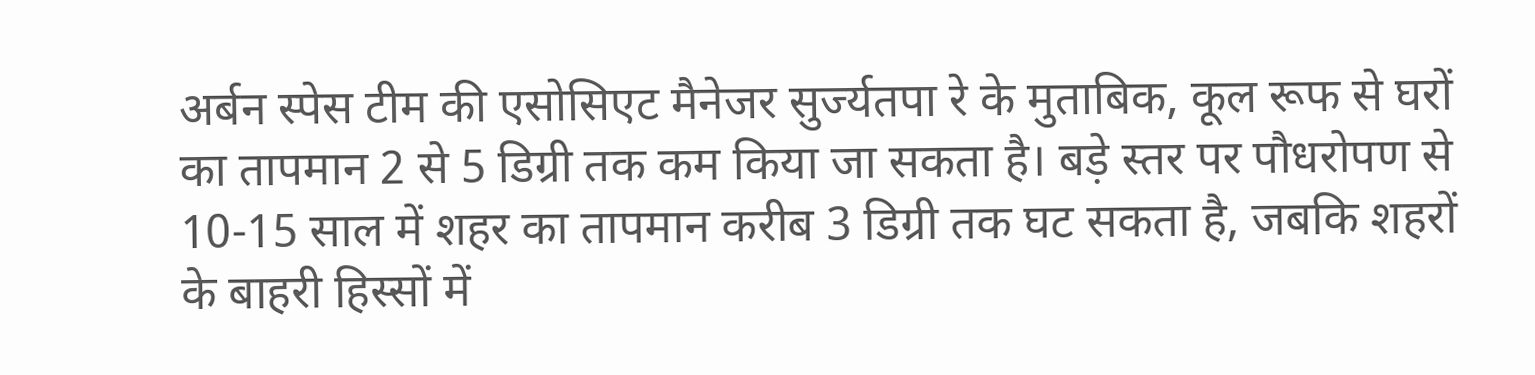अर्बन स्पेस टीम की एसोसिएट मैनेजर सुर्ज्यतपा रे के मुताबिक, कूल रूफ से घरों का तापमान 2 से 5 डिग्री तक कम किया जा सकता है। बड़े स्तर पर पौधरोपण से 10-15 साल में शहर का तापमान करीब 3 डिग्री तक घट सकता है, जबकि शहरों के बाहरी हिस्सों में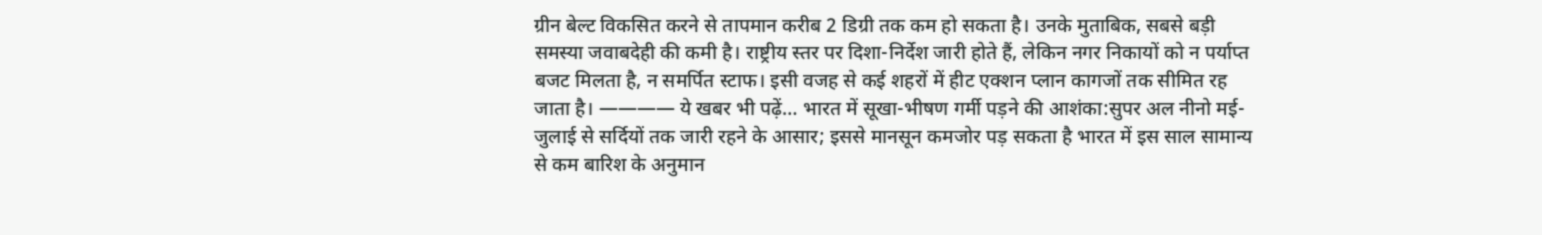ग्रीन बेल्ट विकसित करने से तापमान करीब 2 डिग्री तक कम हो सकता है। उनके मुताबिक, सबसे बड़ी समस्या जवाबदेही की कमी है। राष्ट्रीय स्तर पर दिशा-निर्देश जारी होते हैं, लेकिन नगर निकायों को न पर्याप्त बजट मिलता है, न समर्पित स्टाफ। इसी वजह से कई शहरों में हीट एक्शन प्लान कागजों तक सीमित रह जाता है। ———— ये खबर भी पढ़ें… भारत में सूखा-भीषण गर्मी पड़ने की आशंका:सुपर अल नीनो मई-जुलाई से सर्दियों तक जारी रहने के आसार; इससे मानसून कमजोर पड़ सकता है भारत में इस साल सामान्य से कम बारिश के अनुमान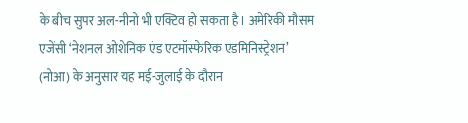के बीच सुपर अल-नीनो भी एक्टिव हो सकता है। अमेरिकी मौसम एजेंसी ‘नेशनल ओशेनिक एंड एटमॉस्फेरिक एडमिनिस्ट्रेशन’ (नोआ) के अनुसार यह मई-जुलाई के दौरान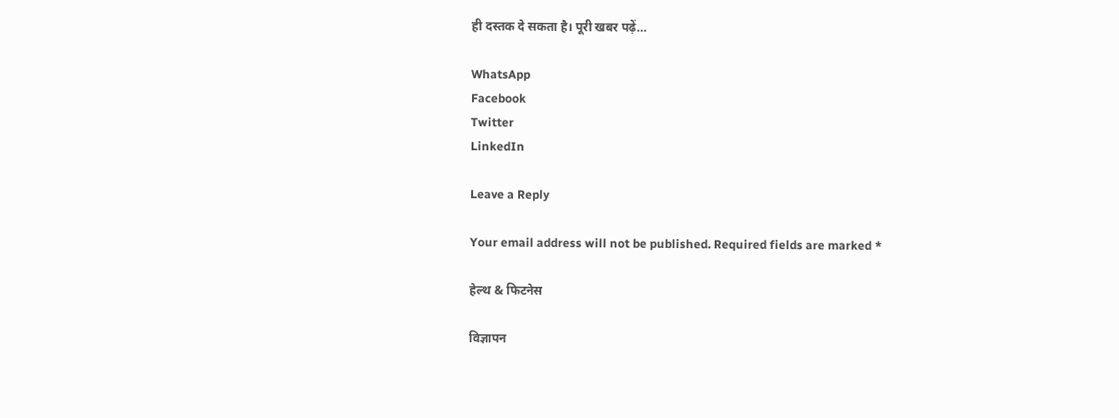ही दस्तक दे सकता है। पूरी खबर पढ़ें…

WhatsApp
Facebook
Twitter
LinkedIn

Leave a Reply

Your email address will not be published. Required fields are marked *

हेल्थ & फिटनेस

विज्ञापन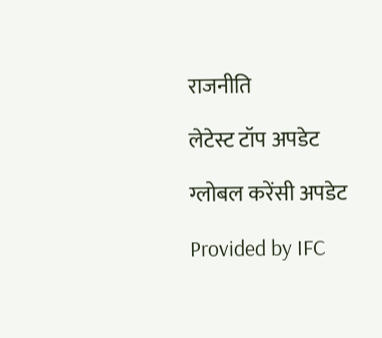राजनीति

लेटेस्ट टॉप अपडेट

ग्लोबल करेंसी अपडेट

Provided by IFC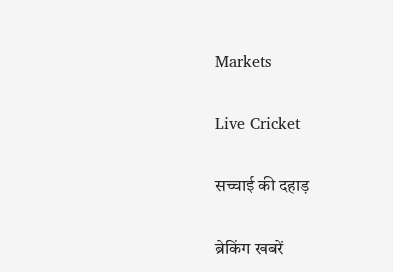Markets

Live Cricket

सच्चाई की दहाड़

ब्रेकिंग खबरें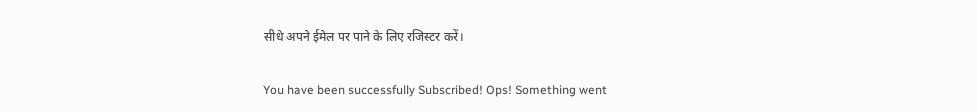सीधे अपने ईमेल पर पाने के लिए रजिस्टर करें।

You have been successfully Subscribed! Ops! Something went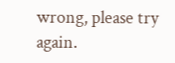wrong, please try again.